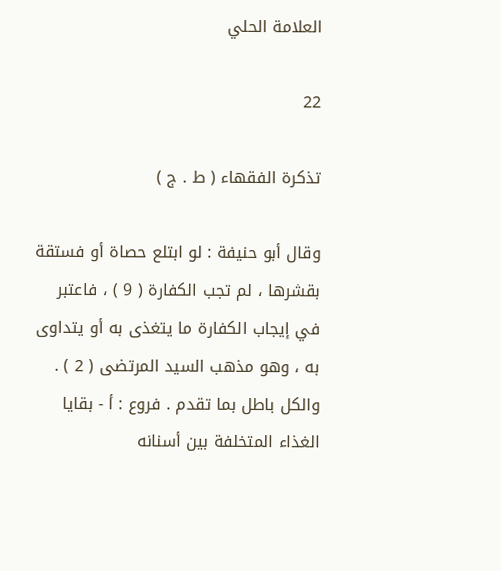العلامة الحلي

22

تذكرة الفقهاء ( ط . ج )

وقال أبو حنيفة : لو ابتلع حصاة أو فستقة بقشرها ، لم تجب الكفارة ( 9 ) ، فاعتبر في إيجاب الكفارة ما يتغذى به أو يتداوى به ، وهو مذهب السيد المرتضى ( 2 ) . والكل باطل بما تقدم . فروع : أ - بقايا الغذاء المتخلفة بين أسنانه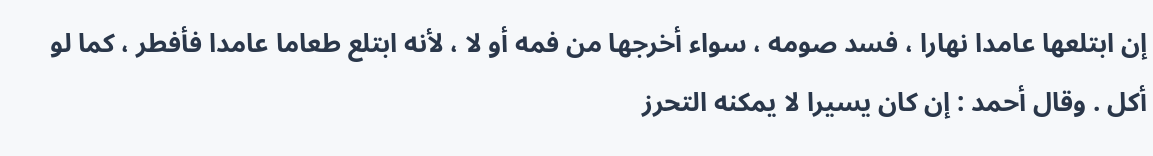إن ابتلعها عامدا نهارا ، فسد صومه ، سواء أخرجها من فمه أو لا ، لأنه ابتلع طعاما عامدا فأفطر ، كما لو أكل . وقال أحمد : إن كان يسيرا لا يمكنه التحرز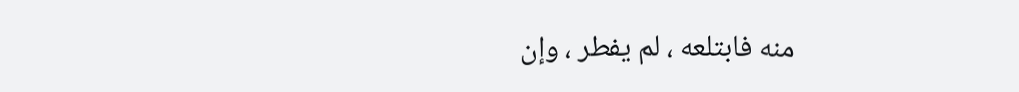منه فابتلعه ، لم يفطر ، وإن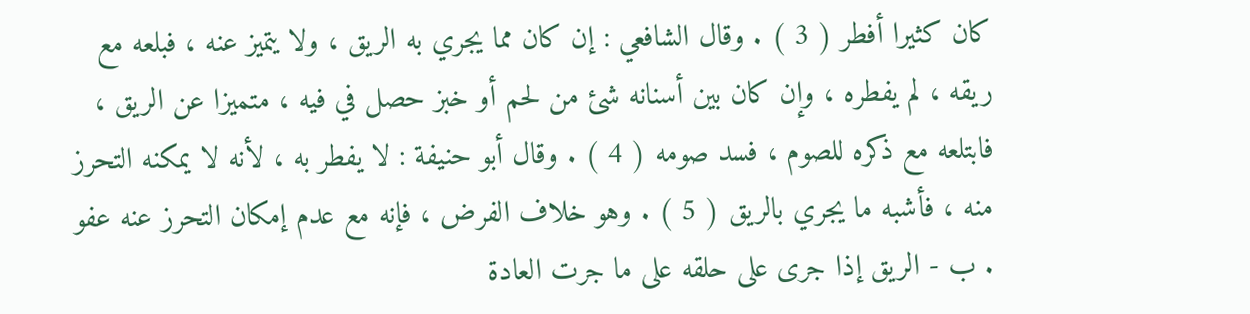كان كثيرا أفطر ( 3 ) . وقال الشافعي : إن كان مما يجري به الريق ، ولا يتميز عنه ، فبلعه مع ريقه ، لم يفطره ، وإن كان بين أسنانه شئ من لحم أو خبز حصل في فيه ، متميزا عن الريق ، فابتلعه مع ذكره للصوم ، فسد صومه ( 4 ) . وقال أبو حنيفة : لا يفطر به ، لأنه لا يمكنه التحرز منه ، فأشبه ما يجري بالريق ( 5 ) . وهو خلاف الفرض ، فإنه مع عدم إمكان التحرز عنه عفو . ب - الريق إذا جرى على حلقه على ما جرت العادة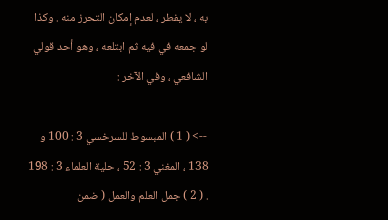به ، لا يفطر ، لعدم إمكان التحرز منه . وكذا لو جمعه في فيه ثم ابتلعه ، وهو أحد قولي الشافعي ، وفي الآخر :

--> ( 1 ) المبسوط للسرخسي 3 : 100 و 138 ، المغني 3 : 52 ، حلية العلماء 3 : 198 . ( 2 ) جمل العلم والعمل ( ضمن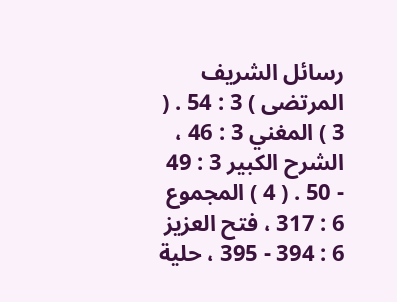رسائل الشريف المرتضى ) 3 : 54 . ( 3 ) المغني 3 : 46 ، الشرح الكبير 3 : 49 - 50 . ( 4 ) المجموع 6 : 317 ، فتح العزيز 6 : 394 - 395 ، حلية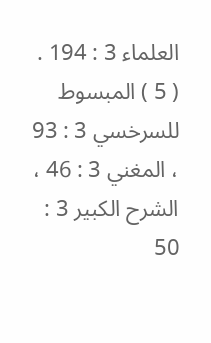العلماء 3 : 194 . ( 5 ) المبسوط للسرخسي 3 : 93 ، المغني 3 : 46 ، الشرح الكبير 3 : 50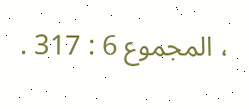، المجموع 6 : 317 .